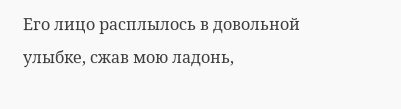Его лицо расплылось в довольной улыбке, сжав мою ладонь,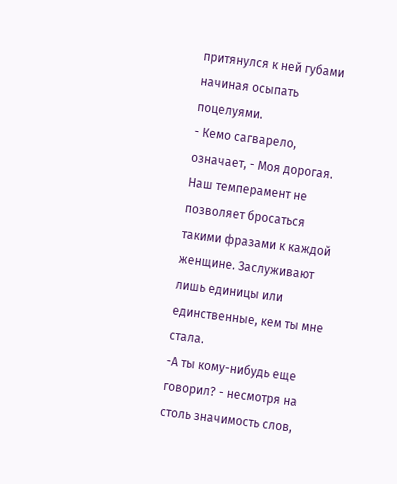притянулся к ней губами начиная осыпать поцелуями.
- Кемо сагварело, означает, - Моя дорогая. Наш темперамент не позволяет бросаться такими фразами к каждой женщине. Заслуживают лишь единицы или единственные, кем ты мне стала.
-А ты кому-нибудь еще говорил? - несмотря на столь значимость слов,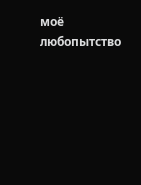моё любопытство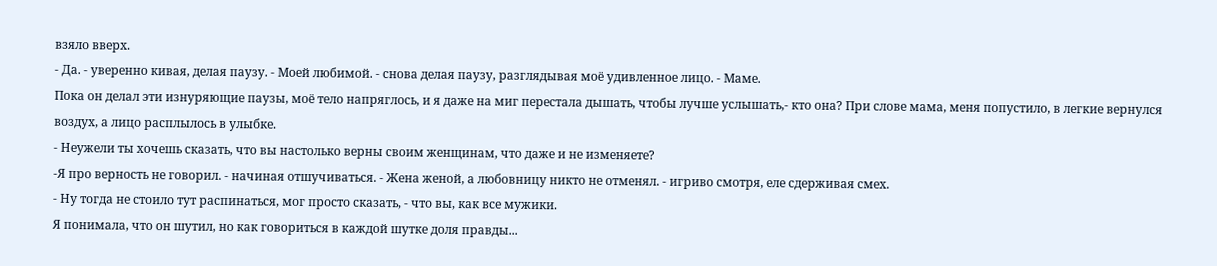взяло вверх.
- Да. - уверенно кивая, делая паузу. - Моей любимой. - снова делая паузу, разглядывая моё удивленное лицо. - Маме.
Пока он делал эти изнуряющие паузы, моё тело напряглось, и я даже на миг перестала дышать, чтобы лучше услышать,- кто она? При слове мама, меня попустило, в легкие вернулся воздух, а лицо расплылось в улыбке.
- Неужели ты хочешь сказать, что вы настолько верны своим женщинам, что даже и не изменяете?
-Я про верность не говорил. - начиная отшучиваться. - Жена женой, а любовницу никто не отменял. - игриво смотря, еле сдерживая смех.
- Ну тогда не стоило тут распинаться, мог просто сказать, - что вы, как все мужики.
Я понимала, что он шутил, но как говориться в каждой шутке доля правды...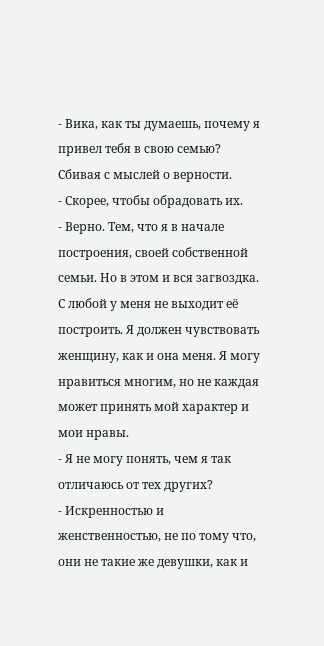- Вика, как ты думаешь, почему я привел тебя в свою семью?
Сбивая с мыслей о верности.
- Скорее, чтобы обрадовать их.
- Верно. Тем, что я в начале построения, своей собственной семьи. Но в этом и вся загвоздка. С любой у меня не выходит её построить. Я должен чувствовать женщину, как и она меня. Я могу нравиться многим, но не каждая может принять мой характер и мои нравы.
- Я не могу понять, чем я так отличаюсь от тех других?
- Искренностью и женственностью, не по тому что, они не такие же девушки, как и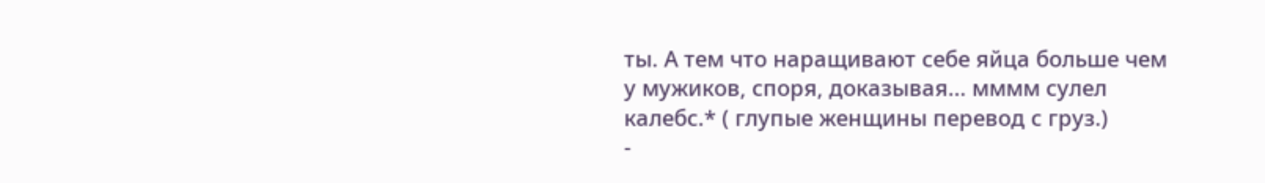ты. А тем что наращивают себе яйца больше чем у мужиков, споря, доказывая... мммм сулел калебс.* ( глупые женщины перевод с груз.)
-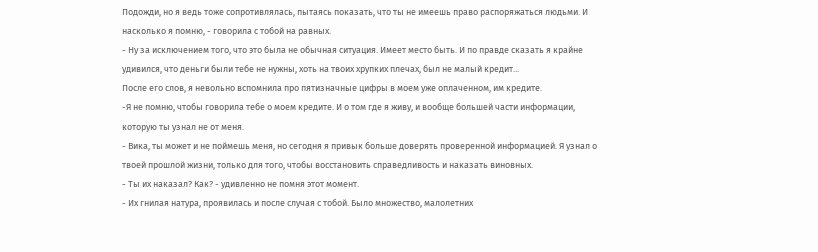Подожди, но я ведь тоже сопротивлялась, пытаясь показать, что ты не имеешь право распоряжаться людьми. И насколько я помню, - говорила с тобой на равных.
- Ну за исключением того, что это была не обычная ситуация. Имеет место быть. И по правде сказать я крайне удивился, что деньги были тебе не нужны, хоть на твоих хрупких плечах, был не малый кредит...
После его слов, я невольно вспомнила про пятизначные цифры в моем уже оплаченном, им кредите.
-Я не помню, чтобы говорила тебе о моем кредите. И о том где я живу, и вообще большей части информации, которую ты узнал не от меня.
- Вика, ты может и не поймешь меня, но сегодня я привык больше доверять проверенной информацией. Я узнал о твоей прошлой жизни, только для того, чтобы восстановить справедливость и наказать виновных.
- Ты их наказал? Как? - удивленно не помня этот момент.
- Их гнилая натура, проявилась и после случая с тобой. Было множество, малолетних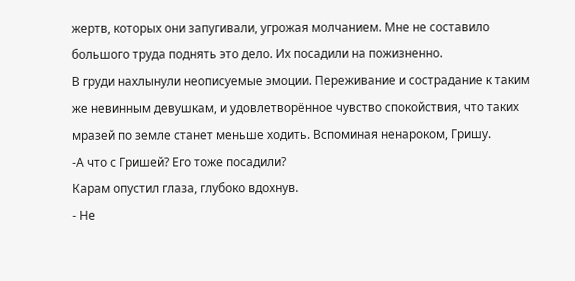жертв, которых они запугивали, угрожая молчанием. Мне не составило большого труда поднять это дело. Их посадили на пожизненно.
В груди нахлынули неописуемые эмоции. Переживание и сострадание к таким же невинным девушкам, и удовлетворённое чувство спокойствия, что таких мразей по земле станет меньше ходить. Вспоминая ненароком, Гришу.
-А что с Гришей? Его тоже посадили?
Карам опустил глаза, глубоко вдохнув.
- Не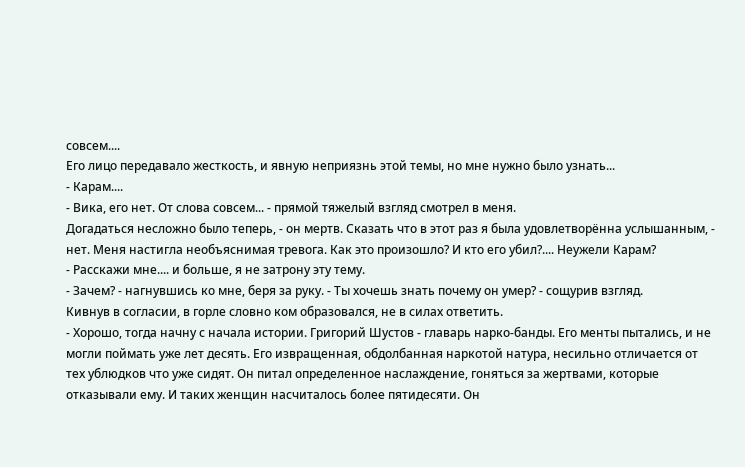совсем....
Его лицо передавало жесткость, и явную неприязнь этой темы, но мне нужно было узнать...
- Карам....
- Вика, его нет. От слова совсем... - прямой тяжелый взгляд смотрел в меня.
Догадаться несложно было теперь, - он мертв. Сказать что в этот раз я была удовлетворённа услышанным, - нет. Меня настигла необъяснимая тревога. Как это произошло? И кто его убил?.... Неужели Карам?
- Расскажи мне.... и больше, я не затрону эту тему.
- Зачем? - нагнувшись ко мне, беря за руку. - Ты хочешь знать почему он умер? - сощурив взгляд.
Кивнув в согласии, в горле словно ком образовался, не в силах ответить.
- Хорошо, тогда начну с начала истории. Григорий Шустов - главарь нарко-банды. Его менты пытались, и не могли поймать уже лет десять. Его извращенная, обдолбанная наркотой натура, несильно отличается от тех ублюдков что уже сидят. Он питал определенное наслаждение, гоняться за жертвами, которые отказывали ему. И таких женщин насчиталось более пятидесяти. Он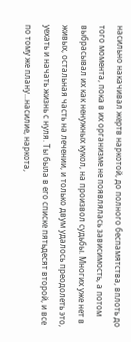насильно накачивал жертв наркотой, до полного беспамятства, вплоть до того момента, пока в их организме не появлялась зависимость, а потом выбрасывал их как ненужных кукол, на произвол судьбы. Многих уже нет в живых, остальная часть на лечении, и только двум удалось преодолеть это, уехать и начать жизнь с нуля. Ты была в его списке пятьдесят второй, и все по тому же плану...насилие, наркота,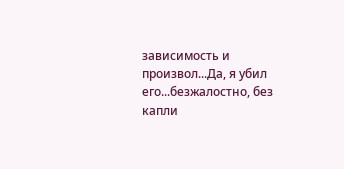зависимость и произвол...Да, я убил его...безжалостно, без капли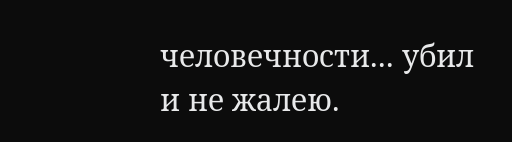человечности... убил и не жалею.